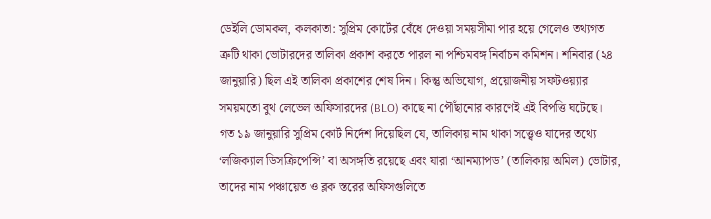ডেইলি ডোমকল, কলকাতা: সুপ্রিম কোর্টের বেঁধে দেওয়া সময়সীমা পার হয়ে গেলেও তথ্যগত ত্রুটি থাকা ভোটারদের তালিকা প্রকাশ করতে পারল না পশ্চিমবঙ্গ নির্বাচন কমিশন। শনিবার (২৪ জানুয়ারি) ছিল এই তালিকা প্রকাশের শেষ দিন। কিন্তু অভিযোগ, প্রয়োজনীয় সফটওয়্যার সময়মতো বুথ লেভেল অফিসারদের (BLO) কাছে না পৌঁছানোর কারণেই এই বিপত্তি ঘটেছে।
গত ১৯ জানুয়ারি সুপ্রিম কোর্ট নির্দেশ দিয়েছিল যে, তালিকায় নাম থাকা সত্ত্বেও যাদের তথ্যে ‘লজিক্যাল ডিসক্রিপেন্সি’ বা অসঙ্গতি রয়েছে এবং যারা ‘আনম্যাপড’ (তালিকায় অমিল) ভোটার, তাদের নাম পঞ্চায়েত ও ব্লক স্তরের অফিসগুলিতে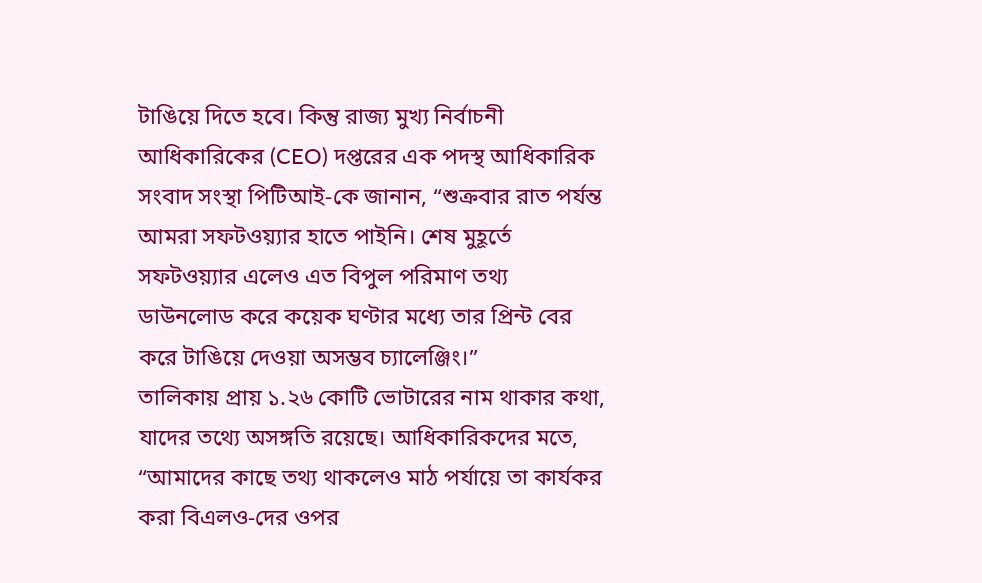টাঙিয়ে দিতে হবে। কিন্তু রাজ্য মুখ্য নির্বাচনী আধিকারিকের (CEO) দপ্তরের এক পদস্থ আধিকারিক সংবাদ সংস্থা পিটিআই-কে জানান, “শুক্রবার রাত পর্যন্ত আমরা সফটওয়্যার হাতে পাইনি। শেষ মুহূর্তে সফটওয়্যার এলেও এত বিপুল পরিমাণ তথ্য ডাউনলোড করে কয়েক ঘণ্টার মধ্যে তার প্রিন্ট বের করে টাঙিয়ে দেওয়া অসম্ভব চ্যালেঞ্জিং।”
তালিকায় প্রায় ১.২৬ কোটি ভোটারের নাম থাকার কথা, যাদের তথ্যে অসঙ্গতি রয়েছে। আধিকারিকদের মতে, “আমাদের কাছে তথ্য থাকলেও মাঠ পর্যায়ে তা কার্যকর করা বিএলও-দের ওপর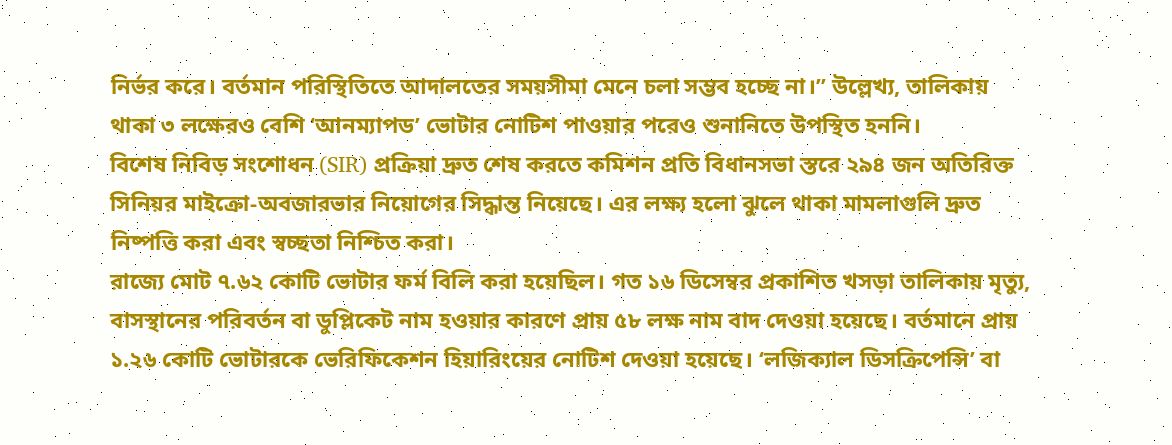নির্ভর করে। বর্তমান পরিস্থিতিতে আদালতের সময়সীমা মেনে চলা সম্ভব হচ্ছে না।” উল্লেখ্য, তালিকায় থাকা ৩ লক্ষেরও বেশি ‘আনম্যাপড’ ভোটার নোটিশ পাওয়ার পরেও শুনানিতে উপস্থিত হননি।
বিশেষ নিবিড় সংশোধন (SIR) প্রক্রিয়া দ্রুত শেষ করতে কমিশন প্রতি বিধানসভা স্তরে ২৯৪ জন অতিরিক্ত সিনিয়র মাইক্রো-অবজারভার নিয়োগের সিদ্ধান্ত নিয়েছে। এর লক্ষ্য হলো ঝুলে থাকা মামলাগুলি দ্রুত নিষ্পত্তি করা এবং স্বচ্ছতা নিশ্চিত করা।
রাজ্যে মোট ৭.৬২ কোটি ভোটার ফর্ম বিলি করা হয়েছিল। গত ১৬ ডিসেম্বর প্রকাশিত খসড়া তালিকায় মৃত্যু, বাসস্থানের পরিবর্তন বা ডুপ্লিকেট নাম হওয়ার কারণে প্রায় ৫৮ লক্ষ নাম বাদ দেওয়া হয়েছে। বর্তমানে প্রায় ১.২৬ কোটি ভোটারকে ভেরিফিকেশন হিয়ারিংয়ের নোটিশ দেওয়া হয়েছে। ‘লজিক্যাল ডিসক্রিপেন্সি’ বা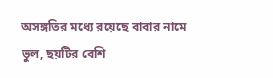অসঙ্গতির মধ্যে রয়েছে বাবার নামে ভুল, ছয়টির বেশি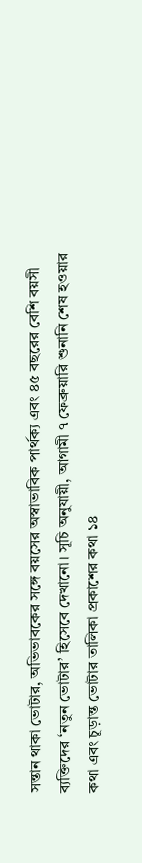সন্তান থাকা ভোটার, অভিভাবকের সঙ্গে বয়সের অস্বাভাবিক পার্থক্য এবং ৪৫ বছরের বেশি বয়সী ব্যক্তিদের ‘নতুন ভোটার’ হিসেবে দেখানো। সূচি অনুযায়ী, আগামী ৭ ফেব্রুয়ারি শুনানি শেষ হওয়ার কথা এবং চূড়ান্ত ভোটার তালিকা প্রকাশের কথা ১৪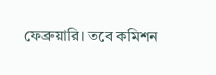ফেব্রুয়ারি। তবে কমিশন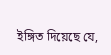ইঙ্গিত দিয়েছে যে,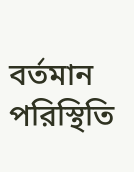বর্তমান পরিস্থিতি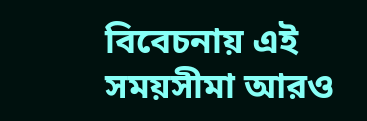বিবেচনায় এই সময়সীমা আরও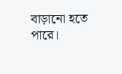বাড়ানো হতে পারে।